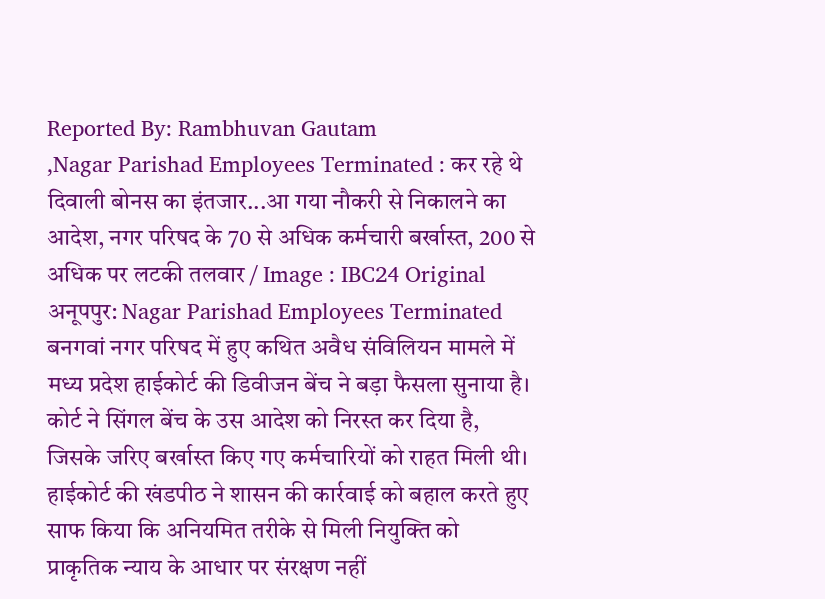Reported By: Rambhuvan Gautam
,Nagar Parishad Employees Terminated : कर रहे थे दिवाली बोनस का इंतजार...आ गया नौकरी से निकालने का आदेश, नगर परिषद के 70 से अधिक कर्मचारी बर्खास्त, 200 से अधिक पर लटकी तलवार / Image : IBC24 Original
अनूपपुर: Nagar Parishad Employees Terminated बनगवां नगर परिषद में हुए कथित अवैध संविलियन मामले में मध्य प्रदेश हाईकोर्ट की डिवीजन बेंच ने बड़ा फैसला सुनाया है। कोर्ट ने सिंगल बेंच के उस आदेश को निरस्त कर दिया है, जिसके जरिए बर्खास्त किए गए कर्मचारियों को राहत मिली थी। हाईकोर्ट की खंडपीठ ने शासन की कार्रवाई को बहाल करते हुए साफ किया कि अनियमित तरीके से मिली नियुक्ति को प्राकृतिक न्याय के आधार पर संरक्षण नहीं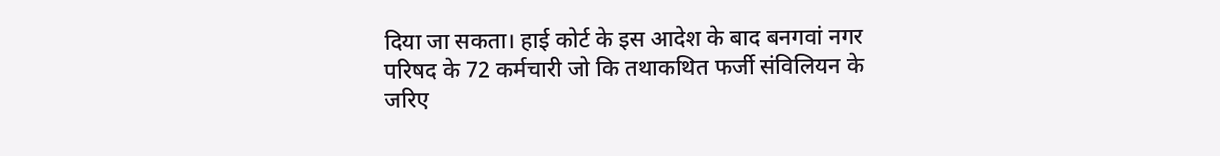दिया जा सकता। हाई कोर्ट के इस आदेश के बाद बनगवां नगर परिषद के 72 कर्मचारी जो कि तथाकथित फर्जी संविलियन के जरिए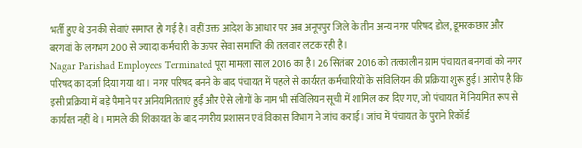भर्ती हुए थे उनकी सेवाएं समाप्त हो गई है। वहीं उक्त आदेश के आधार पर अब अनूपपुर जिले के तीन अन्य नगर परिषद डोल, डूमरकछार और बरगवां के लगभग 200 से ज्यादा कर्मचारी के ऊपर सेवा समाप्ति की तलवार लटक रही है।
Nagar Parishad Employees Terminated पूरा मामला साल 2016 का है। 26 सितंबर 2016 को तत्कालीन ग्राम पंचायत बनगवां को नगर परिषद का दर्जा दिया गया था। नगर परिषद बनने के बाद पंचायत में पहले से कार्यरत कर्मचारियों के संविलियन की प्रक्रिया शुरू हुई। आरोप है कि इसी प्रक्रिया में बड़े पैमाने पर अनियमितताएं हुईं और ऐसे लोगों के नाम भी संविलियन सूची में शामिल कर दिए गए, जो पंचायत में नियमित रूप से कार्यरत नहीं थे। मामले की शिकायत के बाद नगरीय प्रशासन एवं विकास विभाग ने जांच कराई। जांच में पंचायत के पुराने रिकॉर्ड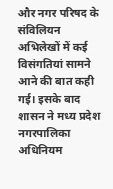और नगर परिषद के संविलियन अभिलेखों में कई विसंगतियां सामने आने की बात कही गई। इसके बाद शासन ने मध्य प्रदेश नगरपालिका अधिनियम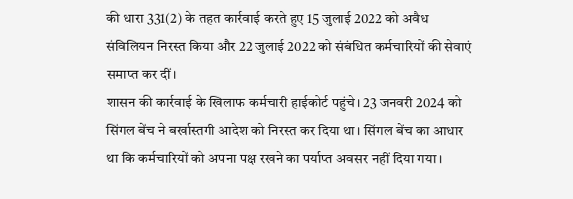की धारा 331(2) के तहत कार्रवाई करते हुए 15 जुलाई 2022 को अवैध संविलियन निरस्त किया और 22 जुलाई 2022 को संबंधित कर्मचारियों की सेवाएं समाप्त कर दीं।
शासन की कार्रवाई के खिलाफ कर्मचारी हाईकोर्ट पहुंचे। 23 जनवरी 2024 को सिंगल बेंच ने बर्खास्तगी आदेश को निरस्त कर दिया था। सिंगल बेंच का आधार था कि कर्मचारियों को अपना पक्ष रखने का पर्याप्त अवसर नहीं दिया गया।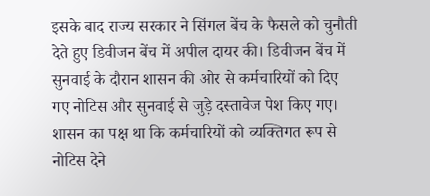इसके बाद राज्य सरकार ने सिंगल बेंच के फैसले को चुनौती देते हुए डिवीजन बेंच में अपील दायर की। डिवीजन बेंच में सुनवाई के दौरान शासन की ओर से कर्मचारियों को दिए गए नोटिस और सुनवाई से जुड़े दस्तावेज पेश किए गए। शासन का पक्ष था कि कर्मचारियों को व्यक्तिगत रूप से नोटिस देने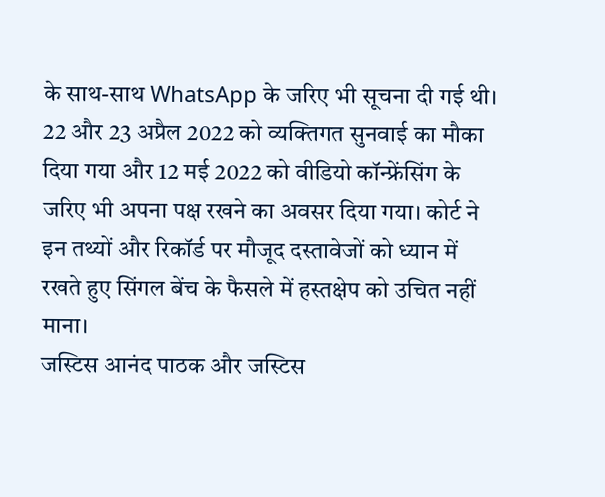के साथ-साथ WhatsApp के जरिए भी सूचना दी गई थी। 22 और 23 अप्रैल 2022 को व्यक्तिगत सुनवाई का मौका दिया गया और 12 मई 2022 को वीडियो कॉन्फ्रेंसिंग के जरिए भी अपना पक्ष रखने का अवसर दिया गया। कोर्ट ने इन तथ्यों और रिकॉर्ड पर मौजूद दस्तावेजों को ध्यान में रखते हुए सिंगल बेंच के फैसले में हस्तक्षेप को उचित नहीं माना।
जस्टिस आनंद पाठक और जस्टिस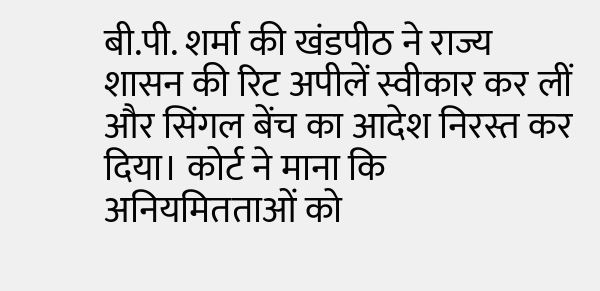बी.पी. शर्मा की खंडपीठ ने राज्य शासन की रिट अपीलें स्वीकार कर लीं और सिंगल बेंच का आदेश निरस्त कर दिया। कोर्ट ने माना कि अनियमितताओं को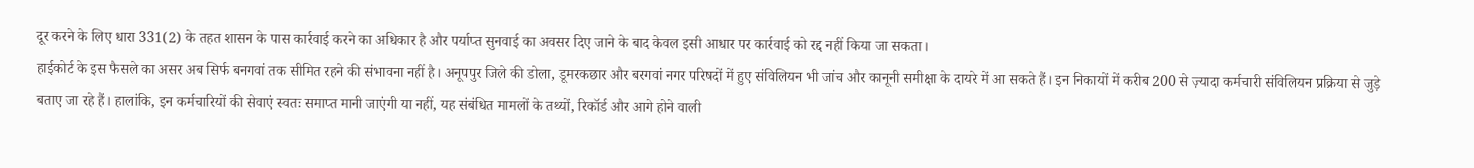दूर करने के लिए धारा 331(2) के तहत शासन के पास कार्रवाई करने का अधिकार है और पर्याप्त सुनवाई का अवसर दिए जाने के बाद केवल इसी आधार पर कार्रवाई को रद्द नहीं किया जा सकता।
हाईकोर्ट के इस फैसले का असर अब सिर्फ बनगवां तक सीमित रहने की संभावना नहीं है। अनूपपुर जिले की डोला, डूमरकछार और बरगवां नगर परिषदों में हुए संविलियन भी जांच और कानूनी समीक्षा के दायरे में आ सकते हैं। इन निकायों में करीब 200 से ज़्यादा कर्मचारी संविलियन प्रक्रिया से जुड़े बताए जा रहे हैं। हालांकि, इन कर्मचारियों की सेवाएं स्वतः समाप्त मानी जाएंगी या नहीं, यह संबंधित मामलों के तथ्यों, रिकॉर्ड और आगे होने वाली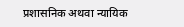प्रशासनिक अथवा न्यायिक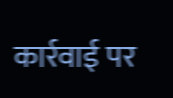कार्रवाई पर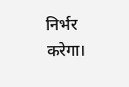निर्भर करेगा।